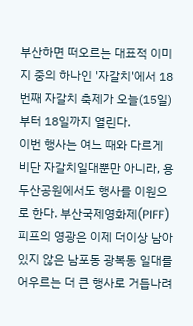부산하면 떠오르는 대표적 이미지 중의 하나인 '자갈치'에서 18번째 자갈치 축제가 오늘(15일)부터 18일까지 열린다.
이번 행사는 여느 때와 다르게 비단 자갈치일대뿐만 아니라, 용두산공원에서도 행사를 이원으로 한다. 부산국제영화제(PIFF) 피프의 영광은 이제 더이상 남아 있지 않은 남포동 광복동 일대를 어우르는 더 큰 행사로 거듭나려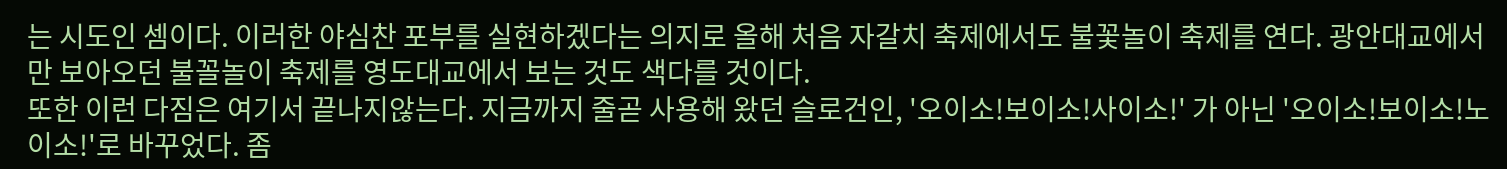는 시도인 셈이다. 이러한 야심찬 포부를 실현하겠다는 의지로 올해 처음 자갈치 축제에서도 불꽃놀이 축제를 연다. 광안대교에서만 보아오던 불꼴놀이 축제를 영도대교에서 보는 것도 색다를 것이다.
또한 이런 다짐은 여기서 끝나지않는다. 지금까지 줄곧 사용해 왔던 슬로건인, '오이소!보이소!사이소!' 가 아닌 '오이소!보이소!노이소!'로 바꾸었다. 좀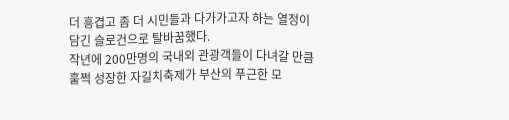더 흥겹고 좀 더 시민들과 다가가고자 하는 열정이 담긴 슬로건으로 탈바꿈했다.
작년에 200만명의 국내외 관광객들이 다녀갈 만큼 훌쩍 성장한 자길치축제가 부산의 푸근한 모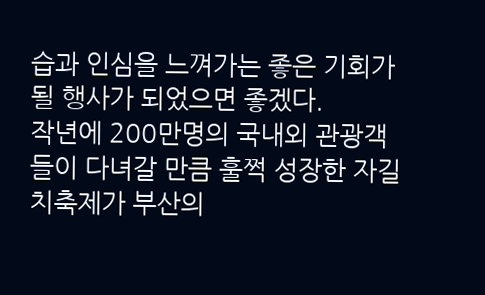습과 인심을 느껴가는 좋은 기회가 될 행사가 되었으면 좋겠다.
작년에 200만명의 국내외 관광객들이 다녀갈 만큼 훌쩍 성장한 자길치축제가 부산의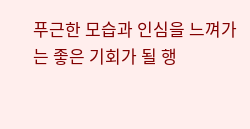푸근한 모습과 인심을 느껴가는 좋은 기회가 될 행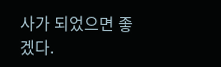사가 되었으면 좋겠다.